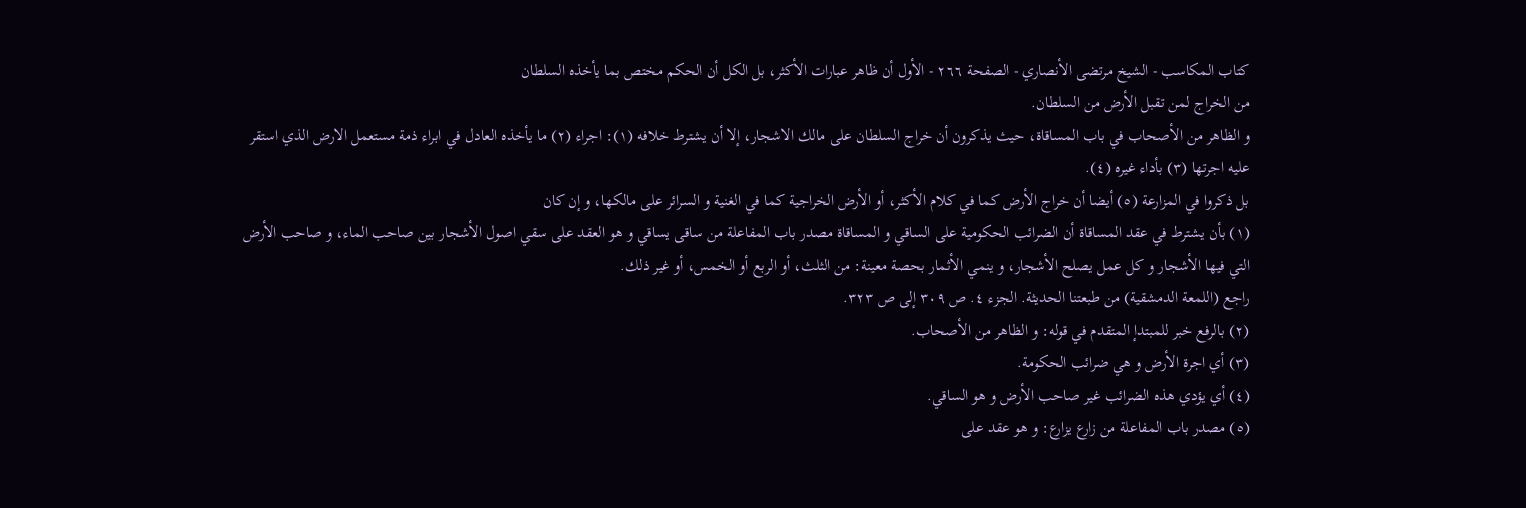كتاب المكاسب - الشيخ مرتضى الأنصاري - الصفحة ٢٦٦ - الأول أن ظاهر عبارات الأكثر، بل الكل أن الحكم مختص بما يأخذه السلطان
من الخراج لمن تقبل الأرض من السلطان.
و الظاهر من الأصحاب في باب المساقاة، حيث يذكرون أن خراج السلطان على مالك الاشجار، إلا أن يشترط خلافه (١): اجراء (٢) ما يأخذه العادل في ابراء ذمة مستعمل الارض الذي استقر عليه اجرتها (٣) بأداء غيره (٤).
بل ذكروا في المزارعة (٥) أيضا أن خراج الأرض كما في كلام الأكثر، أو الأرض الخراجية كما في الغنية و السرائر على مالكها، و إن كان
(١) بأن يشترط في عقد المساقاة أن الضرائب الحكومية على الساقي و المساقاة مصدر باب المفاعلة من ساقى يساقي و هو العقد على سقي اصول الأشجار بين صاحب الماء، و صاحب الأرض التي فيها الأشجار و كل عمل يصلح الأشجار، و ينمي الأثمار بحصة معينة: من الثلث، أو الربع أو الخمس، أو غير ذلك.
راجع (اللمعة الدمشقية) من طبعتنا الحديثة. الجزء ٤. ص ٣٠٩ إلى ص ٣٢٣.
(٢) بالرفع خبر للمبتدإ المتقدم في قوله: و الظاهر من الأصحاب.
(٣) أي اجرة الأرض و هي ضرائب الحكومة.
(٤) أي يؤدي هذه الضرائب غير صاحب الأرض و هو الساقي.
(٥) مصدر باب المفاعلة من زارع يزارع: و هو عقد على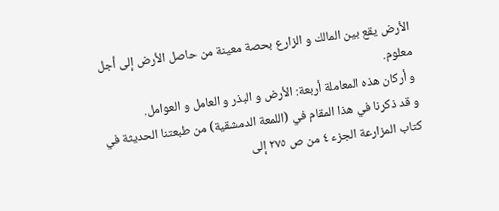الأرض يقع بين المالك و الزارع بحصة معينة من حاصل الأرض إلى أجل معلوم.
و أركان هذه المعاملة أربعة: الأرض و البذر و العامل و العوامل.
و قد ذكرنا في هذا المقام في (اللمعة الدمشقية) من طبعتنا الحديثة في كتاب المزارعة الجزء ٤ من ص ٢٧٥ إلى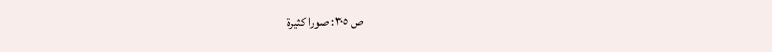ص ٣٠٥: صورا كثيرة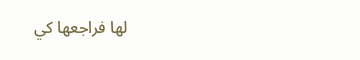لها فراجعها كي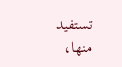تستفيد منها،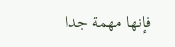فإنها مهمة جدا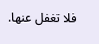فلا تغفل عنها.